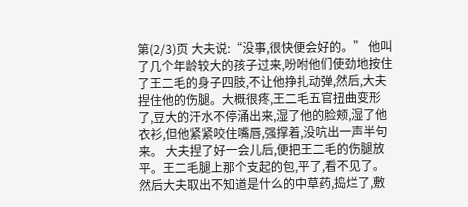第(2/3)页 大夫说:“没事,很快便会好的。” 他叫了几个年龄较大的孩子过来,吩咐他们使劲地按住了王二毛的身子四肢,不让他挣扎动弹,然后,大夫捏住他的伤腿。大概很疼,王二毛五官扭曲变形了,豆大的汗水不停涌出来,湿了他的脸颊,湿了他衣衫,但他紧紧咬住嘴唇,强撑着,没吭出一声半句来。 大夫捏了好一会儿后,便把王二毛的伤腿放平。王二毛腿上那个支起的包,平了,看不见了。 然后大夫取出不知道是什么的中草药,捣烂了,敷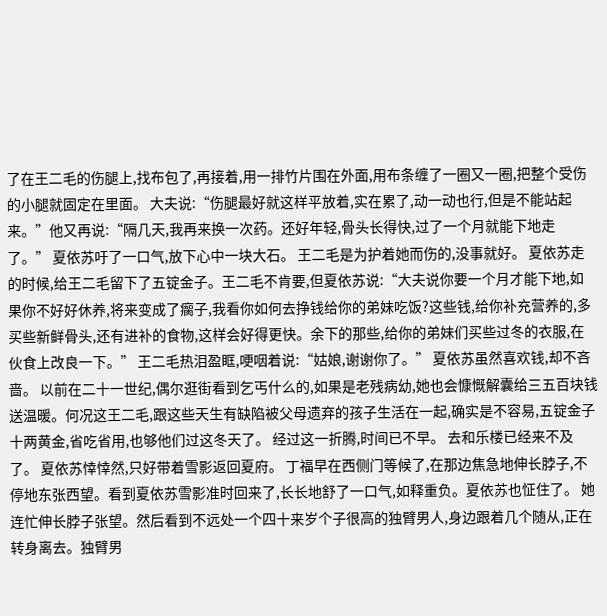了在王二毛的伤腿上,找布包了,再接着,用一排竹片围在外面,用布条缠了一圈又一圈,把整个受伤的小腿就固定在里面。 大夫说:“伤腿最好就这样平放着,实在累了,动一动也行,但是不能站起来。”他又再说:“隔几天,我再来换一次药。还好年轻,骨头长得快,过了一个月就能下地走了。” 夏依苏吁了一口气,放下心中一块大石。 王二毛是为护着她而伤的,没事就好。 夏依苏走的时候,给王二毛留下了五锭金子。王二毛不肯要,但夏依苏说:“大夫说你要一个月才能下地,如果你不好好休养,将来变成了瘸子,我看你如何去挣钱给你的弟妹吃饭?这些钱,给你补充营养的,多买些新鲜骨头,还有进补的食物,这样会好得更快。余下的那些,给你的弟妹们买些过冬的衣服,在伙食上改良一下。” 王二毛热泪盈眶,哽咽着说:“姑娘,谢谢你了。” 夏依苏虽然喜欢钱,却不吝啬。 以前在二十一世纪,偶尔逛街看到乞丐什么的,如果是老残病幼,她也会慷慨解囊给三五百块钱送温暖。何况这王二毛,跟这些天生有缺陷被父母遗弃的孩子生活在一起,确实是不容易,五锭金子十两黄金,省吃省用,也够他们过这冬天了。 经过这一折腾,时间已不早。 去和乐楼已经来不及了。 夏依苏悻悻然,只好带着雪影返回夏府。 丁福早在西侧门等候了,在那边焦急地伸长脖子,不停地东张西望。看到夏依苏雪影准时回来了,长长地舒了一口气,如释重负。夏依苏也怔住了。 她连忙伸长脖子张望。然后看到不远处一个四十来岁个子很高的独臂男人,身边跟着几个随从,正在转身离去。独臂男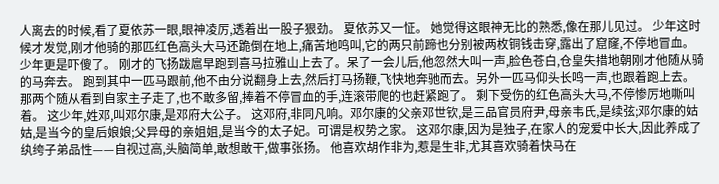人离去的时候,看了夏依苏一眼,眼神凌厉,透着出一股子狠劲。 夏依苏又一怔。 她觉得这眼神无比的熟悉,像在那儿见过。 少年这时候才发觉,刚才他骑的那匹红色高头大马还跪倒在地上,痛苦地鸣叫,它的两只前蹄也分别被两枚铜钱击穿,露出了窟窿,不停地冒血。 少年更是吓傻了。 刚才的飞扬跋扈早跑到喜马拉雅山上去了。呆了一会儿后,他忽然大叫一声,脸色苍白,仓皇失措地朝刚才他随从骑的马奔去。 跑到其中一匹马跟前,他不由分说翻身上去,然后打马扬鞭,飞快地奔驰而去。另外一匹马仰头长鸣一声,也跟着跑上去。那两个随从看到自家主子走了,也不敢多留,捧着不停冒血的手,连滚带爬的也赶紧跑了。 剩下受伤的红色高头大马,不停惨厉地嘶叫着。 这少年,姓邓,叫邓尔康,是邓府大公子。 这邓府,非同凡响。邓尔康的父亲邓世钦,是三品官员府尹,母亲韦氏,是续弦;邓尔康的姑姑,是当今的皇后娘娘;父异母的亲姐姐,是当今的太子妃。可谓是权势之家。 这邓尔康,因为是独子,在家人的宠爱中长大,因此养成了纨绔子弟品性——自视过高,头脑简单,敢想敢干,做事张扬。 他喜欢胡作非为,惹是生非,尤其喜欢骑着快马在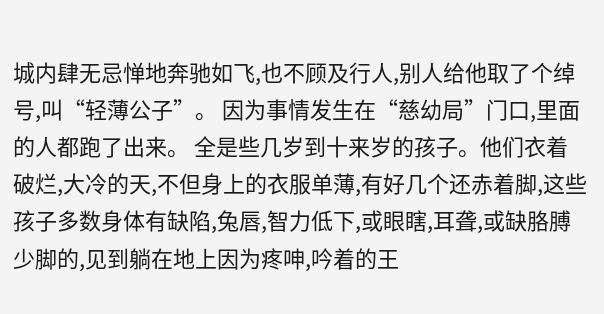城内肆无忌惮地奔驰如飞,也不顾及行人,别人给他取了个绰号,叫“轻薄公子”。 因为事情发生在“慈幼局”门口,里面的人都跑了出来。 全是些几岁到十来岁的孩子。他们衣着破烂,大冷的天,不但身上的衣服单薄,有好几个还赤着脚,这些孩子多数身体有缺陷,兔唇,智力低下,或眼瞎,耳聋,或缺胳膊少脚的,见到躺在地上因为疼呻,吟着的王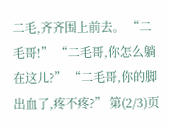二毛,齐齐围上前去。 “二毛哥!” “二毛哥,你怎么躺在这儿?” “二毛哥,你的脚出血了,疼不疼?” 第(2/3)页